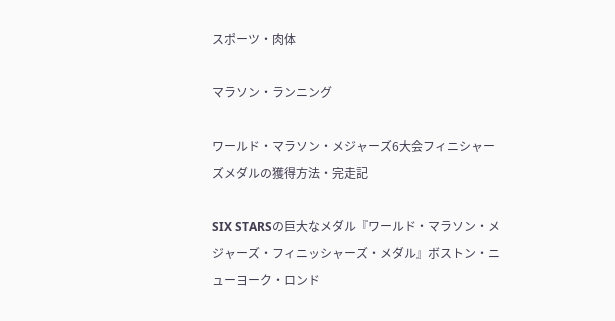スポーツ・肉体

マラソン・ランニング

ワールド・マラソン・メジャーズ6大会フィニシャーズメダルの獲得方法・完走記

SIX STARSの巨大なメダル『ワールド・マラソン・メジャーズ・フィニッシャーズ・メダル』ボストン・ニューヨーク・ロンド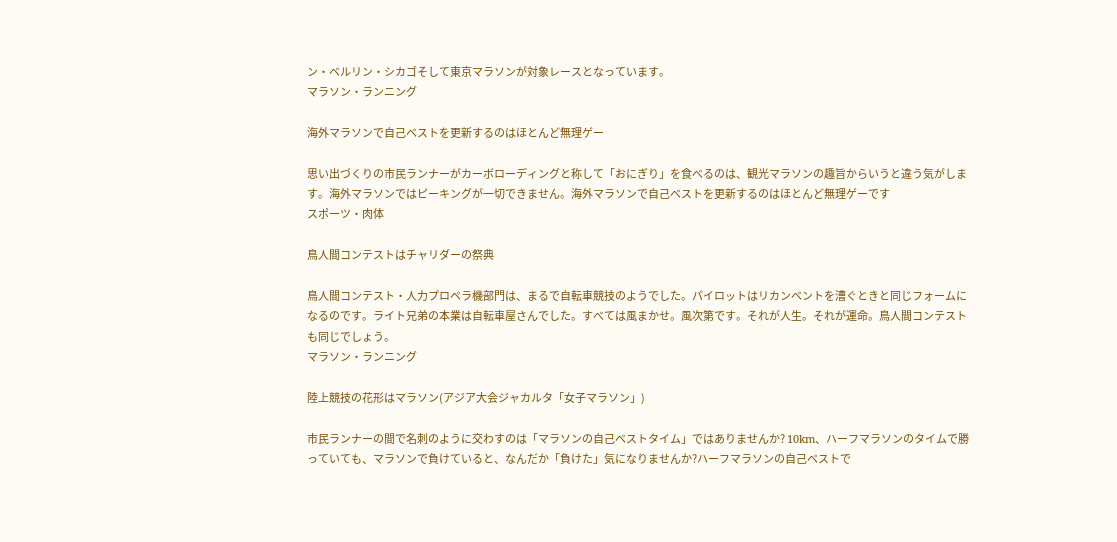ン・ベルリン・シカゴそして東京マラソンが対象レースとなっています。
マラソン・ランニング

海外マラソンで自己ベストを更新するのはほとんど無理ゲー

思い出づくりの市民ランナーがカーボローディングと称して「おにぎり」を食べるのは、観光マラソンの趣旨からいうと違う気がします。海外マラソンではピーキングが一切できません。海外マラソンで自己ベストを更新するのはほとんど無理ゲーです
スポーツ・肉体

鳥人間コンテストはチャリダーの祭典

鳥人間コンテスト・人力プロペラ機部門は、まるで自転車競技のようでした。パイロットはリカンベントを漕ぐときと同じフォームになるのです。ライト兄弟の本業は自転車屋さんでした。すべては風まかせ。風次第です。それが人生。それが運命。鳥人間コンテストも同じでしょう。
マラソン・ランニング

陸上競技の花形はマラソン(アジア大会ジャカルタ「女子マラソン」)

市民ランナーの間で名刺のように交わすのは「マラソンの自己ベストタイム」ではありませんか? 10km、ハーフマラソンのタイムで勝っていても、マラソンで負けていると、なんだか「負けた」気になりませんか?ハーフマラソンの自己ベストで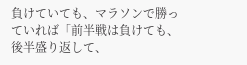負けていても、マラソンで勝っていれば「前半戦は負けても、後半盛り返して、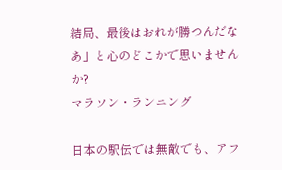結局、最後はおれが勝つんだなあ」と心のどこかで思いませんか?
マラソン・ランニング

日本の駅伝では無敵でも、アフ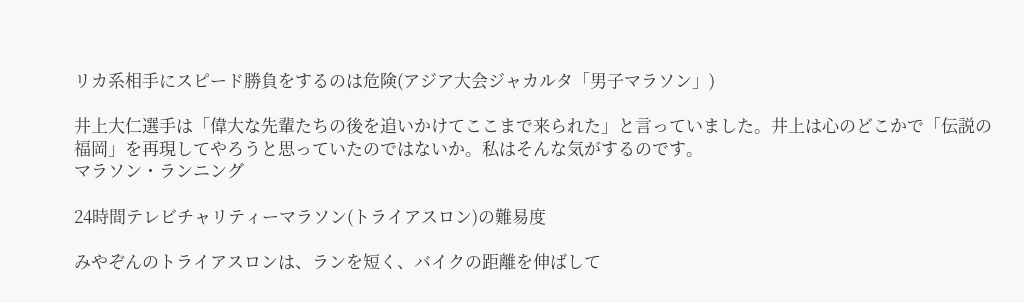リカ系相手にスピード勝負をするのは危険(アジア大会ジャカルタ「男子マラソン」)

井上大仁選手は「偉大な先輩たちの後を追いかけてここまで来られた」と言っていました。井上は心のどこかで「伝説の福岡」を再現してやろうと思っていたのではないか。私はそんな気がするのです。
マラソン・ランニング

24時間テレビチャリティーマラソン(トライアスロン)の難易度

みやぞんのトライアスロンは、ランを短く、バイクの距離を伸ばして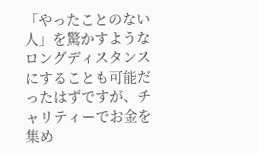「やったことのない人」を驚かすようなロングディスタンスにすることも可能だったはずですが、チャリティーでお金を集め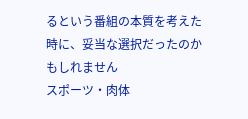るという番組の本質を考えた時に、妥当な選択だったのかもしれません
スポーツ・肉体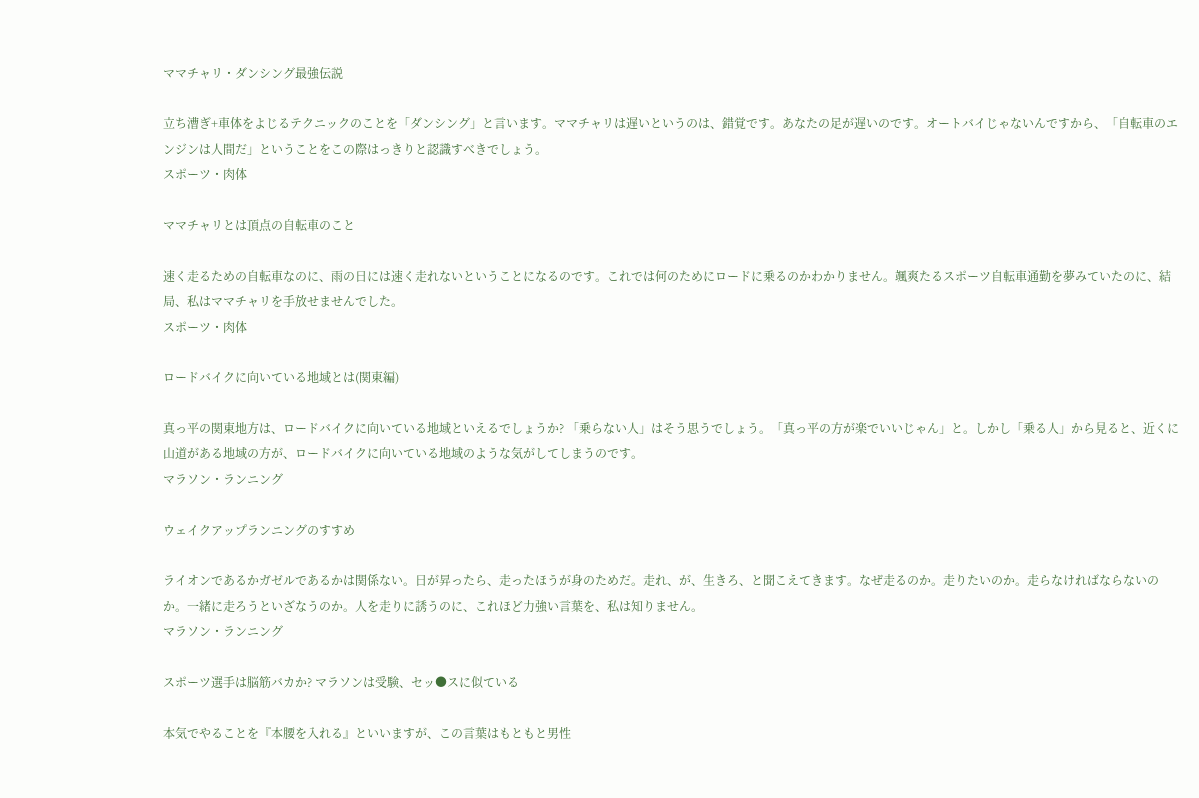ママチャリ・ダンシング最強伝説

立ち漕ぎ+車体をよじるテクニックのことを「ダンシング」と言います。ママチャリは遅いというのは、錯覚です。あなたの足が遅いのです。オートバイじゃないんですから、「自転車のエンジンは人間だ」ということをこの際はっきりと認識すべきでしょう。
スポーツ・肉体

ママチャリとは頂点の自転車のこと

速く走るための自転車なのに、雨の日には速く走れないということになるのです。これでは何のためにロードに乗るのかわかりません。颯爽たるスポーツ自転車通勤を夢みていたのに、結局、私はママチャリを手放せませんでした。
スポーツ・肉体

ロードバイクに向いている地域とは(関東編)

真っ平の関東地方は、ロードバイクに向いている地域といえるでしょうか? 「乗らない人」はそう思うでしょう。「真っ平の方が楽でいいじゃん」と。しかし「乗る人」から見ると、近くに山道がある地域の方が、ロードバイクに向いている地域のような気がしてしまうのです。
マラソン・ランニング

ウェイクアップランニングのすすめ

ライオンであるかガゼルであるかは関係ない。日が昇ったら、走ったほうが身のためだ。走れ、が、生きろ、と聞こえてきます。なぜ走るのか。走りたいのか。走らなければならないのか。一緒に走ろうといざなうのか。人を走りに誘うのに、これほど力強い言葉を、私は知りません。
マラソン・ランニング

スポーツ選手は脳筋バカか? マラソンは受験、セッ●スに似ている

本気でやることを『本腰を入れる』といいますが、この言葉はもともと男性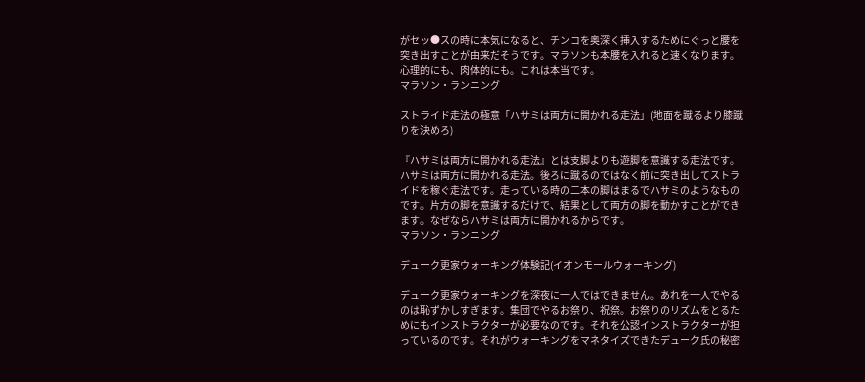がセッ●スの時に本気になると、チンコを奥深く挿入するためにぐっと腰を突き出すことが由来だそうです。マラソンも本腰を入れると速くなります。心理的にも、肉体的にも。これは本当です。
マラソン・ランニング

ストライド走法の極意「ハサミは両方に開かれる走法」(地面を蹴るより膝蹴りを決めろ)

『ハサミは両方に開かれる走法』とは支脚よりも遊脚を意識する走法です。ハサミは両方に開かれる走法。後ろに蹴るのではなく前に突き出してストライドを稼ぐ走法です。走っている時の二本の脚はまるでハサミのようなものです。片方の脚を意識するだけで、結果として両方の脚を動かすことができます。なぜならハサミは両方に開かれるからです。
マラソン・ランニング

デューク更家ウォーキング体験記(イオンモールウォーキング)

デューク更家ウォーキングを深夜に一人ではできません。あれを一人でやるのは恥ずかしすぎます。集団でやるお祭り、祝祭。お祭りのリズムをとるためにもインストラクターが必要なのです。それを公認インストラクターが担っているのです。それがウォーキングをマネタイズできたデューク氏の秘密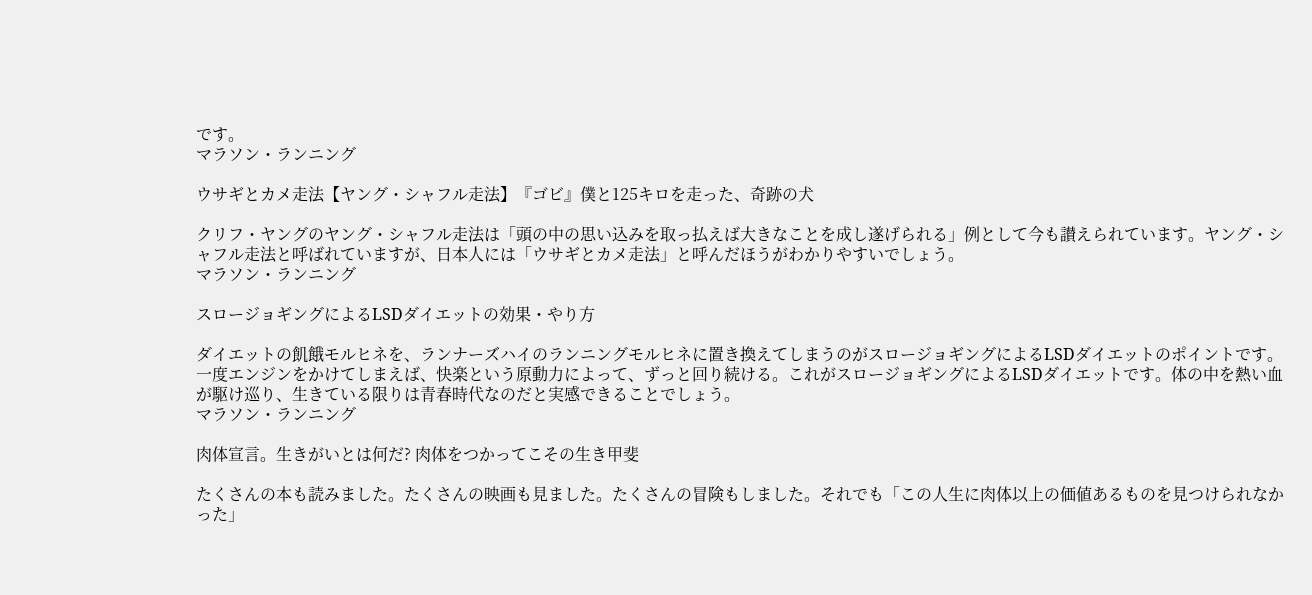です。
マラソン・ランニング

ウサギとカメ走法【ヤング・シャフル走法】『ゴビ』僕と125キロを走った、奇跡の犬

クリフ・ヤングのヤング・シャフル走法は「頭の中の思い込みを取っ払えば大きなことを成し遂げられる」例として今も讃えられています。ヤング・シャフル走法と呼ばれていますが、日本人には「ウサギとカメ走法」と呼んだほうがわかりやすいでしょう。
マラソン・ランニング

スロージョギングによるLSDダイエットの効果・やり方

ダイエットの飢餓モルヒネを、ランナーズハイのランニングモルヒネに置き換えてしまうのがスロージョギングによるLSDダイエットのポイントです。一度エンジンをかけてしまえば、快楽という原動力によって、ずっと回り続ける。これがスロージョギングによるLSDダイエットです。体の中を熱い血が駆け巡り、生きている限りは青春時代なのだと実感できることでしょう。
マラソン・ランニング

肉体宣言。生きがいとは何だ? 肉体をつかってこその生き甲斐

たくさんの本も読みました。たくさんの映画も見ました。たくさんの冒険もしました。それでも「この人生に肉体以上の価値あるものを見つけられなかった」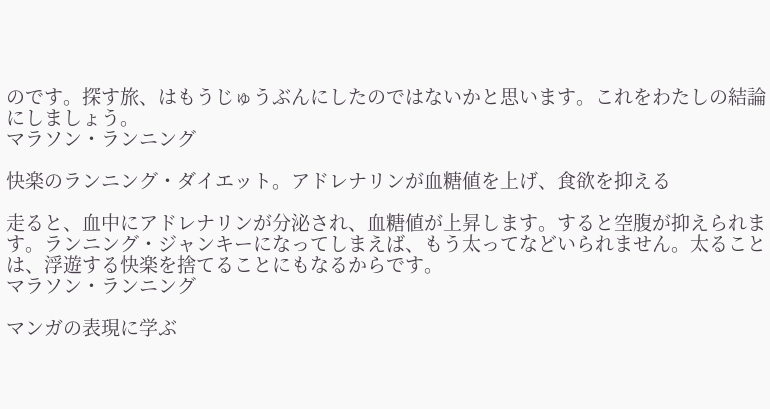のです。探す旅、はもうじゅうぶんにしたのではないかと思います。これをわたしの結論にしましょう。
マラソン・ランニング

快楽のランニング・ダイエット。アドレナリンが血糖値を上げ、食欲を抑える

走ると、血中にアドレナリンが分泌され、血糖値が上昇します。すると空腹が抑えられます。ランニング・ジャンキーになってしまえば、もう太ってなどいられません。太ることは、浮遊する快楽を捨てることにもなるからです。
マラソン・ランニング

マンガの表現に学ぶ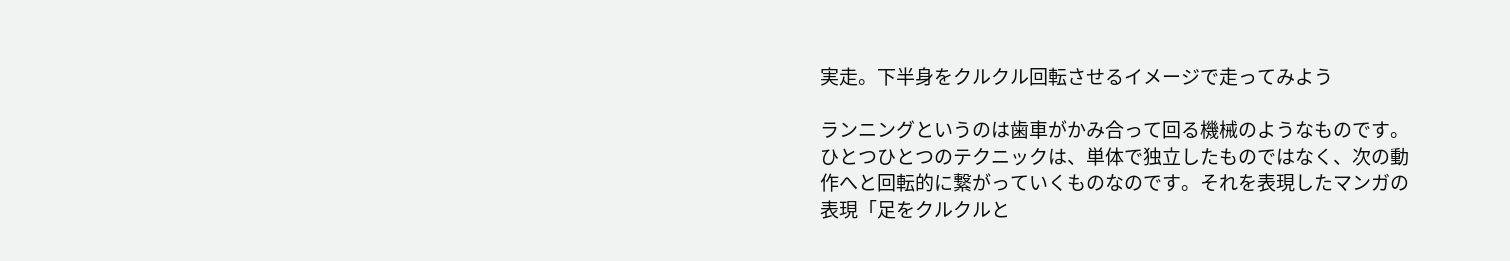実走。下半身をクルクル回転させるイメージで走ってみよう

ランニングというのは歯車がかみ合って回る機械のようなものです。ひとつひとつのテクニックは、単体で独立したものではなく、次の動作へと回転的に繋がっていくものなのです。それを表現したマンガの表現「足をクルクルと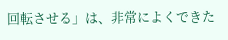回転させる」は、非常によくできた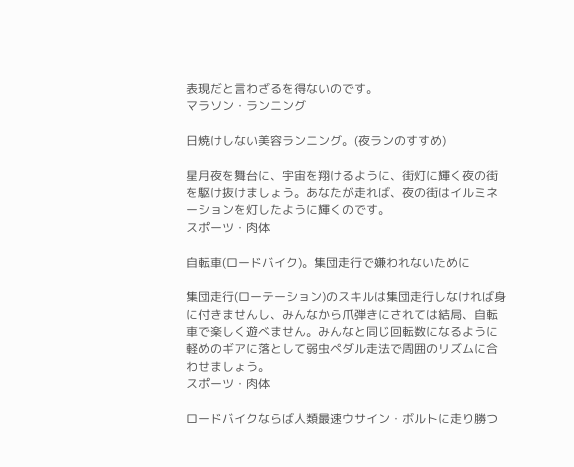表現だと言わざるを得ないのです。
マラソン・ランニング

日焼けしない美容ランニング。(夜ランのすすめ)

星月夜を舞台に、宇宙を翔けるように、街灯に輝く夜の街を駆け抜けましょう。あなたが走れば、夜の街はイルミネーションを灯したように輝くのです。
スポーツ・肉体

自転車(ロードバイク)。集団走行で嫌われないために

集団走行(ローテーション)のスキルは集団走行しなければ身に付きませんし、みんなから爪弾きにされては結局、自転車で楽しく遊べません。みんなと同じ回転数になるように軽めのギアに落として弱虫ペダル走法で周囲のリズムに合わせましょう。
スポーツ・肉体

ロードバイクならば人類最速ウサイン・ボルトに走り勝つ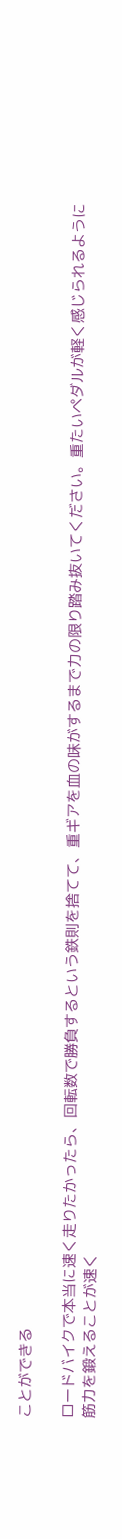ことができる

ロードバイクで本当に速く走りたかったら、回転数で勝負するという鉄則を捨てて、重ギアを血の味がするまで力の限り踏み抜いてください。重たいペダルが軽く感じられるように筋力を鍛えることが速く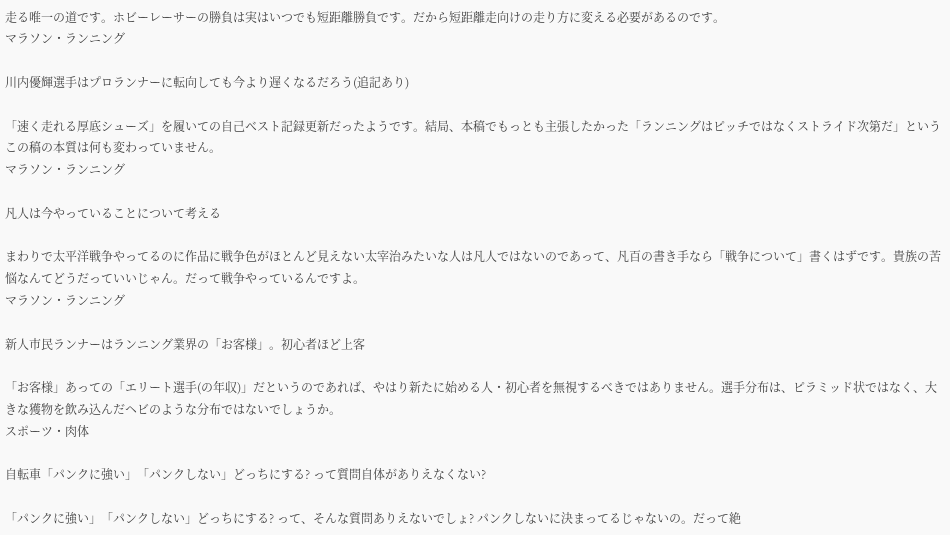走る唯一の道です。ホビーレーサーの勝負は実はいつでも短距離勝負です。だから短距離走向けの走り方に変える必要があるのです。
マラソン・ランニング

川内優輝選手はプロランナーに転向しても今より遅くなるだろう(追記あり)

「速く走れる厚底シューズ」を履いての自己ベスト記録更新だったようです。結局、本稿でもっとも主張したかった「ランニングはピッチではなくストライド次第だ」というこの稿の本質は何も変わっていません。
マラソン・ランニング

凡人は今やっていることについて考える

まわりで太平洋戦争やってるのに作品に戦争色がほとんど見えない太宰治みたいな人は凡人ではないのであって、凡百の書き手なら「戦争について」書くはずです。貴族の苦悩なんてどうだっていいじゃん。だって戦争やっているんですよ。
マラソン・ランニング

新人市民ランナーはランニング業界の「お客様」。初心者ほど上客

「お客様」あっての「エリート選手(の年収)」だというのであれば、やはり新たに始める人・初心者を無視するべきではありません。選手分布は、ピラミッド状ではなく、大きな獲物を飲み込んだヘビのような分布ではないでしょうか。
スポーツ・肉体

自転車「パンクに強い」「パンクしない」どっちにする? って質問自体がありえなくない?

「パンクに強い」「パンクしない」どっちにする? って、そんな質問ありえないでしょ? パンクしないに決まってるじゃないの。だって絶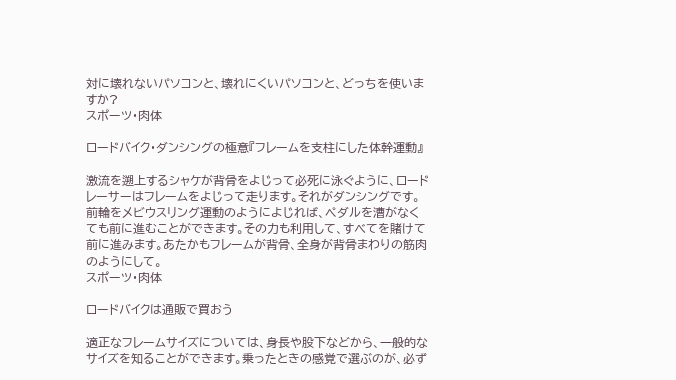対に壊れないパソコンと、壊れにくいパソコンと、どっちを使いますか?
スポーツ・肉体

ロードバイク・ダンシングの極意『フレームを支柱にした体幹運動』

激流を遡上するシャケが背骨をよじって必死に泳ぐように、ロードレーサーはフレームをよじって走ります。それがダンシングです。前輪をメビウスリング運動のようによじれば、ペダルを漕がなくても前に進むことができます。その力も利用して、すべてを賭けて前に進みます。あたかもフレームが背骨、全身が背骨まわりの筋肉のようにして。
スポーツ・肉体

ロードバイクは通販で買おう

適正なフレームサイズについては、身長や股下などから、一般的なサイズを知ることができます。乗ったときの感覚で選ぶのが、必ず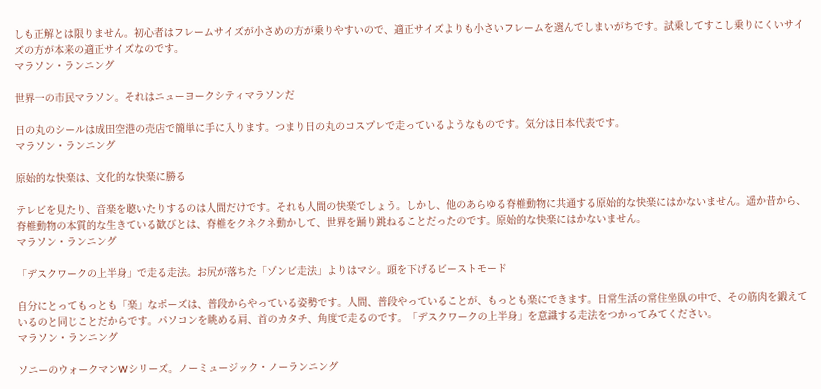しも正解とは限りません。初心者はフレームサイズが小さめの方が乗りやすいので、適正サイズよりも小さいフレームを選んでしまいがちです。試乗してすこし乗りにくいサイズの方が本来の適正サイズなのです。
マラソン・ランニング

世界一の市民マラソン。それはニューヨークシティマラソンだ

日の丸のシールは成田空港の売店で簡単に手に入ります。つまり日の丸のコスプレで走っているようなものです。気分は日本代表です。
マラソン・ランニング

原始的な快楽は、文化的な快楽に勝る

テレビを見たり、音楽を聴いたりするのは人間だけです。それも人間の快楽でしょう。しかし、他のあらゆる脊椎動物に共通する原始的な快楽にはかないません。遥か昔から、脊椎動物の本質的な生きている歓びとは、脊椎をクネクネ動かして、世界を踊り跳ねることだったのです。原始的な快楽にはかないません。
マラソン・ランニング

「デスクワークの上半身」で走る走法。お尻が落ちた「ゾンビ走法」よりはマシ。頭を下げるビーストモード

自分にとってもっとも「楽」なポーズは、普段からやっている姿勢です。人間、普段やっていることが、もっとも楽にできます。日常生活の常住坐臥の中で、その筋肉を鍛えているのと同じことだからです。パソコンを眺める肩、首のカタチ、角度で走るのです。「デスクワークの上半身」を意識する走法をつかってみてください。
マラソン・ランニング

ソニーのウォークマンWシリーズ。ノーミュージック・ノーランニング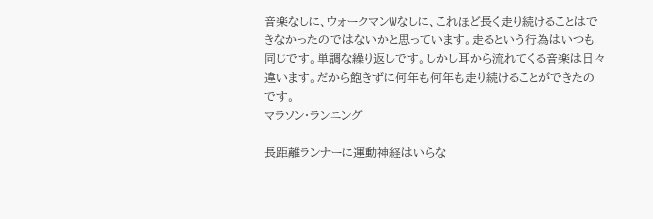音楽なしに、ウォークマンWなしに、これほど長く走り続けることはできなかったのではないかと思っています。走るという行為はいつも同じです。単調な繰り返しです。しかし耳から流れてくる音楽は日々違います。だから飽きずに何年も何年も走り続けることができたのです。
マラソン・ランニング

長距離ランナーに運動神経はいらな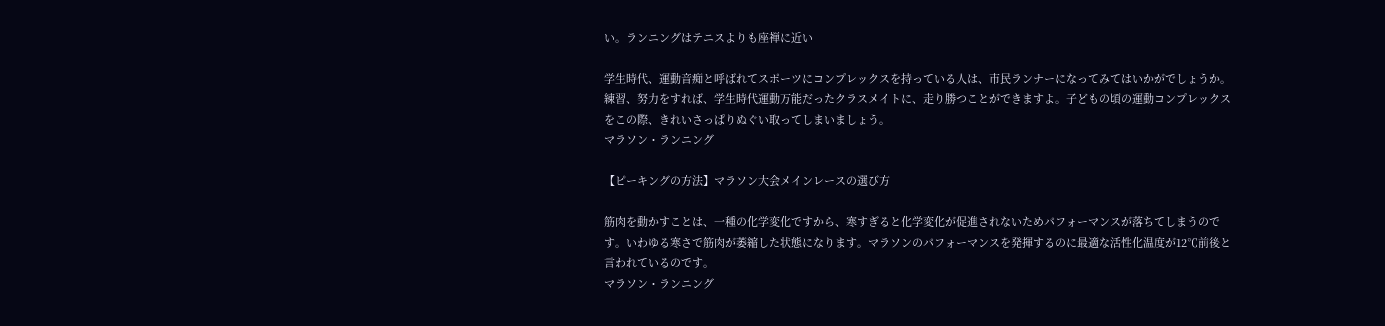い。ランニングはテニスよりも座禅に近い

学生時代、運動音痴と呼ばれてスポーツにコンプレックスを持っている人は、市民ランナーになってみてはいかがでしょうか。練習、努力をすれば、学生時代運動万能だったクラスメイトに、走り勝つことができますよ。子どもの頃の運動コンプレックスをこの際、きれいさっぱりぬぐい取ってしまいましょう。
マラソン・ランニング

【ピーキングの方法】マラソン大会メインレースの選び方

筋肉を動かすことは、一種の化学変化ですから、寒すぎると化学変化が促進されないためパフォーマンスが落ちてしまうのです。いわゆる寒さで筋肉が萎縮した状態になります。マラソンのパフォーマンスを発揮するのに最適な活性化温度が12℃前後と言われているのです。
マラソン・ランニング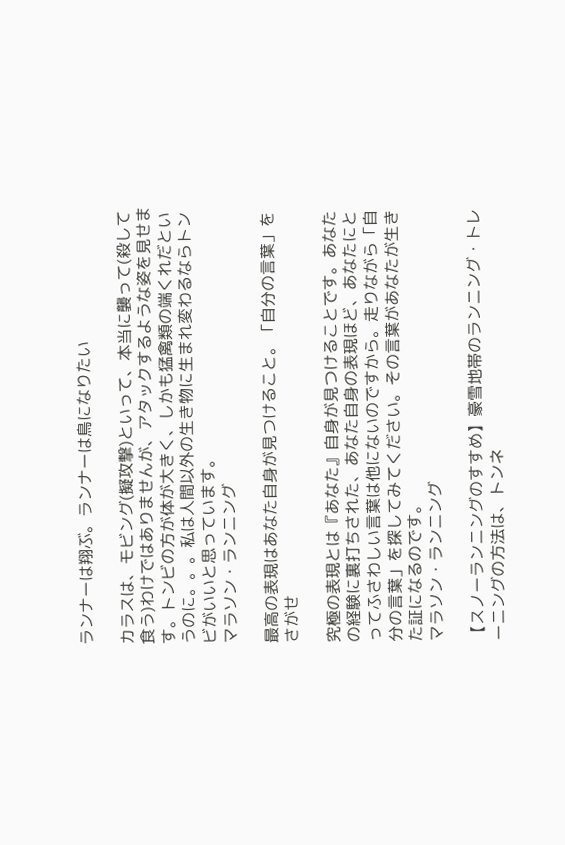ランナーは翔ぶ。ランナーは鳥になりたい

カラスは、モビング(擬攻撃)といって、本当に襲って(殺して食う)わけではありませんが、アタックするような姿を見せます。トンビの方が体が大きく、しかも猛禽類の端くれだというのに。。。私は人間以外の生き物に生まれ変わるならトンビがいいと思っています。
マラソン・ランニング

最高の表現はあなた自身が見つけること。「自分の言葉」をさがせ

究極の表現とは『あなた』自身が見つけることです。あなたの経験に裏打ちされた、あなた自身の表現ほど、あなたにとってふさわしい言葉は他にないのですから。走りながら「自分の言葉」を探してみてください。その言葉があなたが生きた証になるのです。
マラソン・ランニング

【スノーランニングのすすめ】豪雪地帯のランニング・トレーニングの方法は、トンネ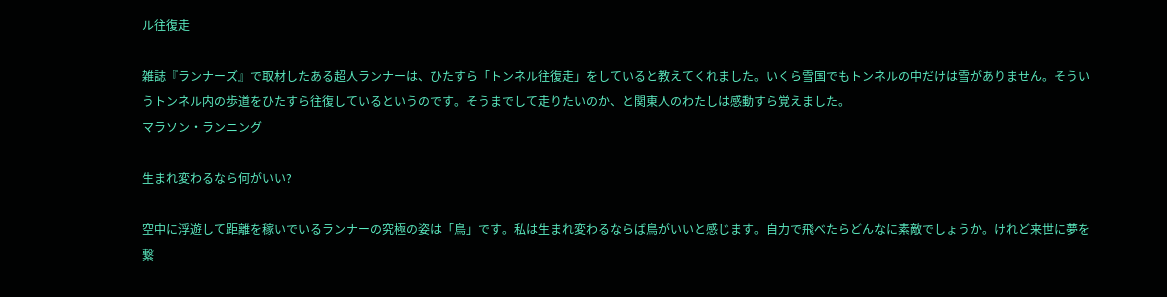ル往復走

雑誌『ランナーズ』で取材したある超人ランナーは、ひたすら「トンネル往復走」をしていると教えてくれました。いくら雪国でもトンネルの中だけは雪がありません。そういうトンネル内の歩道をひたすら往復しているというのです。そうまでして走りたいのか、と関東人のわたしは感動すら覚えました。
マラソン・ランニング

生まれ変わるなら何がいい?

空中に浮遊して距離を稼いでいるランナーの究極の姿は「鳥」です。私は生まれ変わるならば鳥がいいと感じます。自力で飛べたらどんなに素敵でしょうか。けれど来世に夢を繋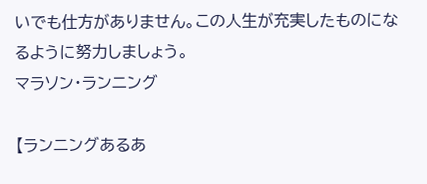いでも仕方がありません。この人生が充実したものになるように努力しましょう。
マラソン・ランニング

【ランニングあるあ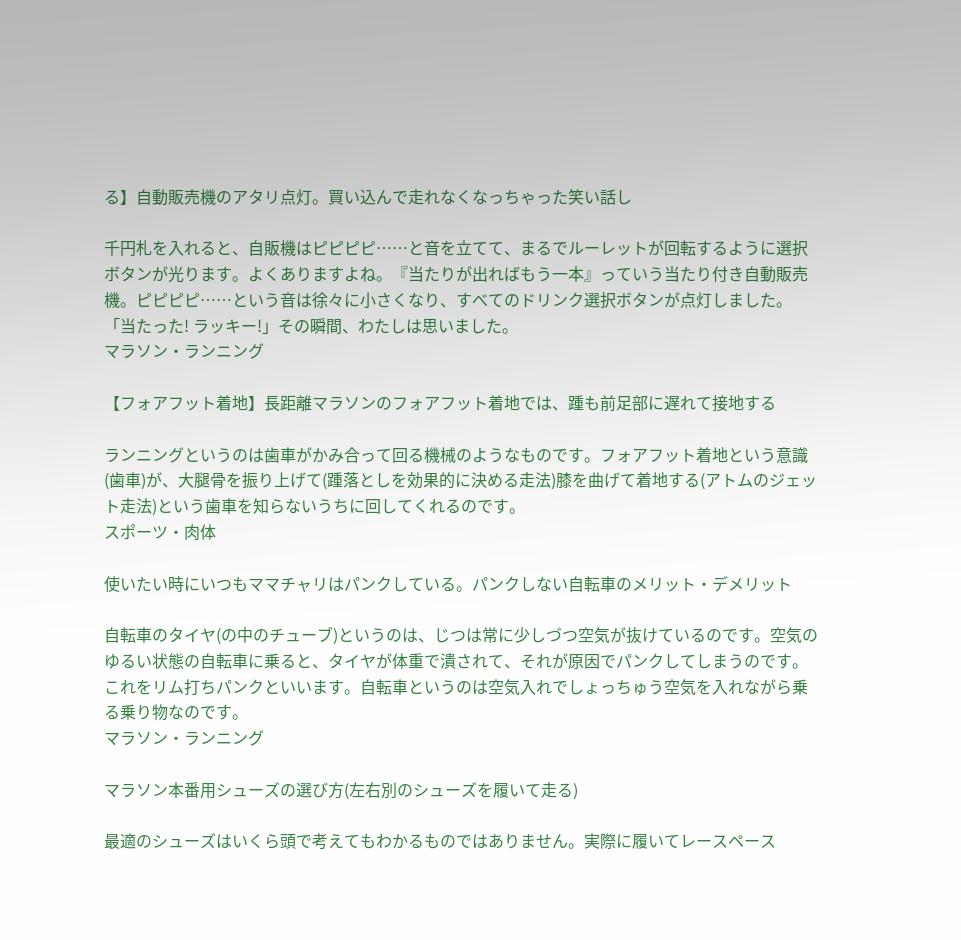る】自動販売機のアタリ点灯。買い込んで走れなくなっちゃった笑い話し

千円札を入れると、自販機はピピピピ……と音を立てて、まるでルーレットが回転するように選択ボタンが光ります。よくありますよね。『当たりが出ればもう一本』っていう当たり付き自動販売機。ピピピピ……という音は徐々に小さくなり、すべてのドリンク選択ボタンが点灯しました。「当たった! ラッキー!」その瞬間、わたしは思いました。
マラソン・ランニング

【フォアフット着地】長距離マラソンのフォアフット着地では、踵も前足部に遅れて接地する

ランニングというのは歯車がかみ合って回る機械のようなものです。フォアフット着地という意識(歯車)が、大腿骨を振り上げて(踵落としを効果的に決める走法)膝を曲げて着地する(アトムのジェット走法)という歯車を知らないうちに回してくれるのです。
スポーツ・肉体

使いたい時にいつもママチャリはパンクしている。パンクしない自転車のメリット・デメリット

自転車のタイヤ(の中のチューブ)というのは、じつは常に少しづつ空気が抜けているのです。空気のゆるい状態の自転車に乗ると、タイヤが体重で潰されて、それが原因でパンクしてしまうのです。これをリム打ちパンクといいます。自転車というのは空気入れでしょっちゅう空気を入れながら乗る乗り物なのです。
マラソン・ランニング

マラソン本番用シューズの選び方(左右別のシューズを履いて走る)

最適のシューズはいくら頭で考えてもわかるものではありません。実際に履いてレースペース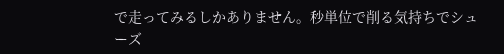で走ってみるしかありません。秒単位で削る気持ちでシューズ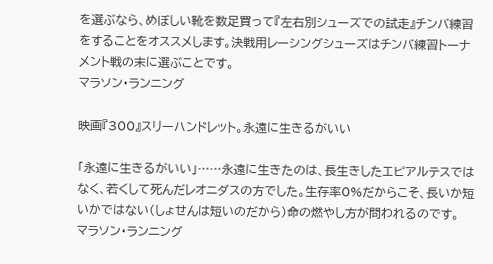を選ぶなら、めぼしい靴を数足買って『左右別シューズでの試走』チンバ練習をすることをオススメします。決戦用レーシングシューズはチンバ練習トーナメント戦の末に選ぶことです。
マラソン・ランニング

映画『300』スリーハンドレット。永遠に生きるがいい

「永遠に生きるがいい」……永遠に生きたのは、長生きしたエピアルテスではなく、若くして死んだレオニダスの方でした。生存率0%だからこそ、長いか短いかではない(しょせんは短いのだから)命の燃やし方が問われるのです。
マラソン・ランニング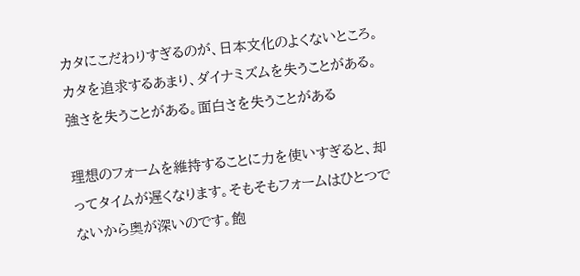カタにこだわりすぎるのが、日本文化のよくないところ。カタを追求するあまり、ダイナミズムを失うことがある。強さを失うことがある。面白さを失うことがある

理想のフォームを維持することに力を使いすぎると、却ってタイムが遅くなります。そもそもフォームはひとつでないから奥が深いのです。飽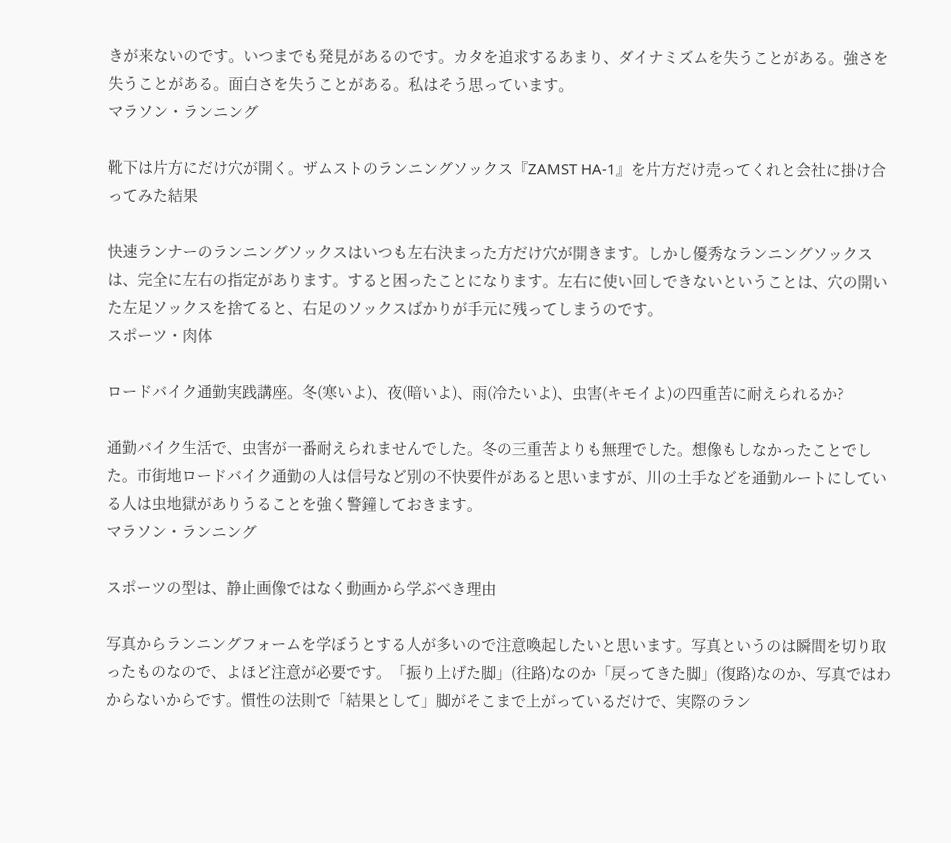きが来ないのです。いつまでも発見があるのです。カタを追求するあまり、ダイナミズムを失うことがある。強さを失うことがある。面白さを失うことがある。私はそう思っています。
マラソン・ランニング

靴下は片方にだけ穴が開く。ザムストのランニングソックス『ZAMST HA-1』を片方だけ売ってくれと会社に掛け合ってみた結果

快速ランナーのランニングソックスはいつも左右決まった方だけ穴が開きます。しかし優秀なランニングソックスは、完全に左右の指定があります。すると困ったことになります。左右に使い回しできないということは、穴の開いた左足ソックスを捨てると、右足のソックスばかりが手元に残ってしまうのです。
スポーツ・肉体

ロードバイク通勤実践講座。冬(寒いよ)、夜(暗いよ)、雨(冷たいよ)、虫害(キモイよ)の四重苦に耐えられるか?

通勤バイク生活で、虫害が一番耐えられませんでした。冬の三重苦よりも無理でした。想像もしなかったことでした。市街地ロードバイク通勤の人は信号など別の不快要件があると思いますが、川の土手などを通勤ルートにしている人は虫地獄がありうることを強く警鐘しておきます。
マラソン・ランニング

スポーツの型は、静止画像ではなく動画から学ぶべき理由

写真からランニングフォームを学ぼうとする人が多いので注意喚起したいと思います。写真というのは瞬間を切り取ったものなので、よほど注意が必要です。「振り上げた脚」(往路)なのか「戻ってきた脚」(復路)なのか、写真ではわからないからです。慣性の法則で「結果として」脚がそこまで上がっているだけで、実際のラン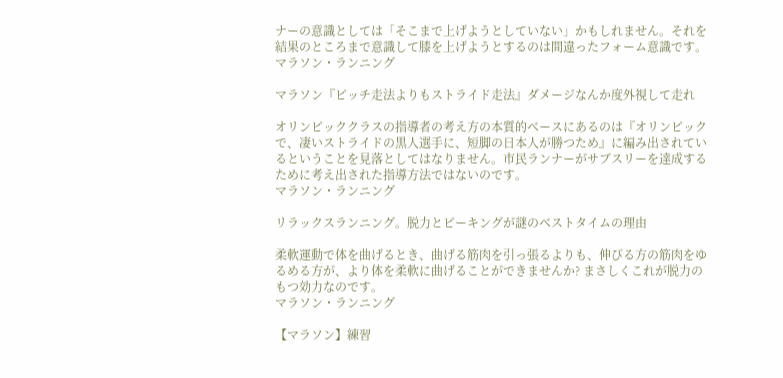ナーの意識としては「そこまで上げようとしていない」かもしれません。それを結果のところまで意識して膝を上げようとするのは間違ったフォーム意識です。
マラソン・ランニング

マラソン『ピッチ走法よりもストライド走法』ダメージなんか度外視して走れ

オリンピッククラスの指導者の考え方の本質的ベースにあるのは『オリンピックで、凄いストライドの黒人選手に、短脚の日本人が勝つため』に編み出されているということを見落としてはなりません。市民ランナーがサブスリーを達成するために考え出された指導方法ではないのです。
マラソン・ランニング

リラックスランニング。脱力とピーキングが謎のベストタイムの理由

柔軟運動で体を曲げるとき、曲げる筋肉を引っ張るよりも、伸びる方の筋肉をゆるめる方が、より体を柔軟に曲げることができませんか? まさしくこれが脱力のもつ効力なのです。
マラソン・ランニング

【マラソン】練習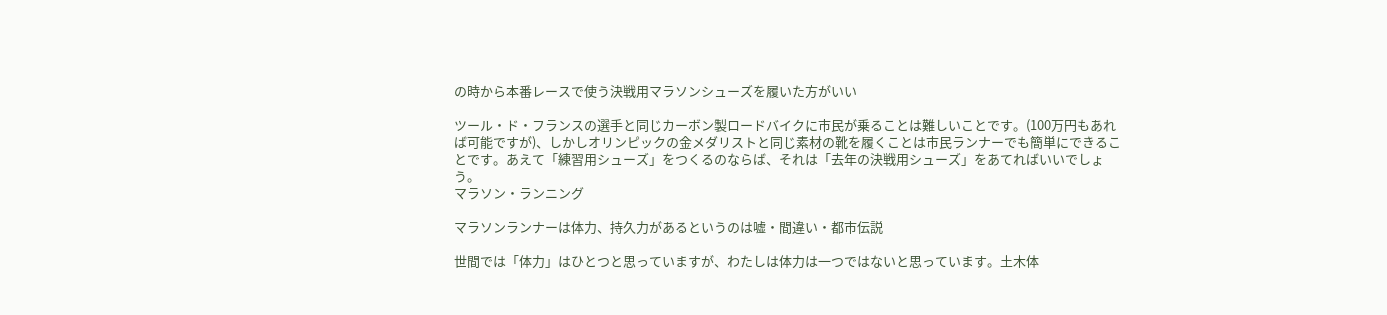の時から本番レースで使う決戦用マラソンシューズを履いた方がいい

ツール・ド・フランスの選手と同じカーボン製ロードバイクに市民が乗ることは難しいことです。(100万円もあれば可能ですが)、しかしオリンピックの金メダリストと同じ素材の靴を履くことは市民ランナーでも簡単にできることです。あえて「練習用シューズ」をつくるのならば、それは「去年の決戦用シューズ」をあてればいいでしょう。
マラソン・ランニング

マラソンランナーは体力、持久力があるというのは嘘・間違い・都市伝説

世間では「体力」はひとつと思っていますが、わたしは体力は一つではないと思っています。土木体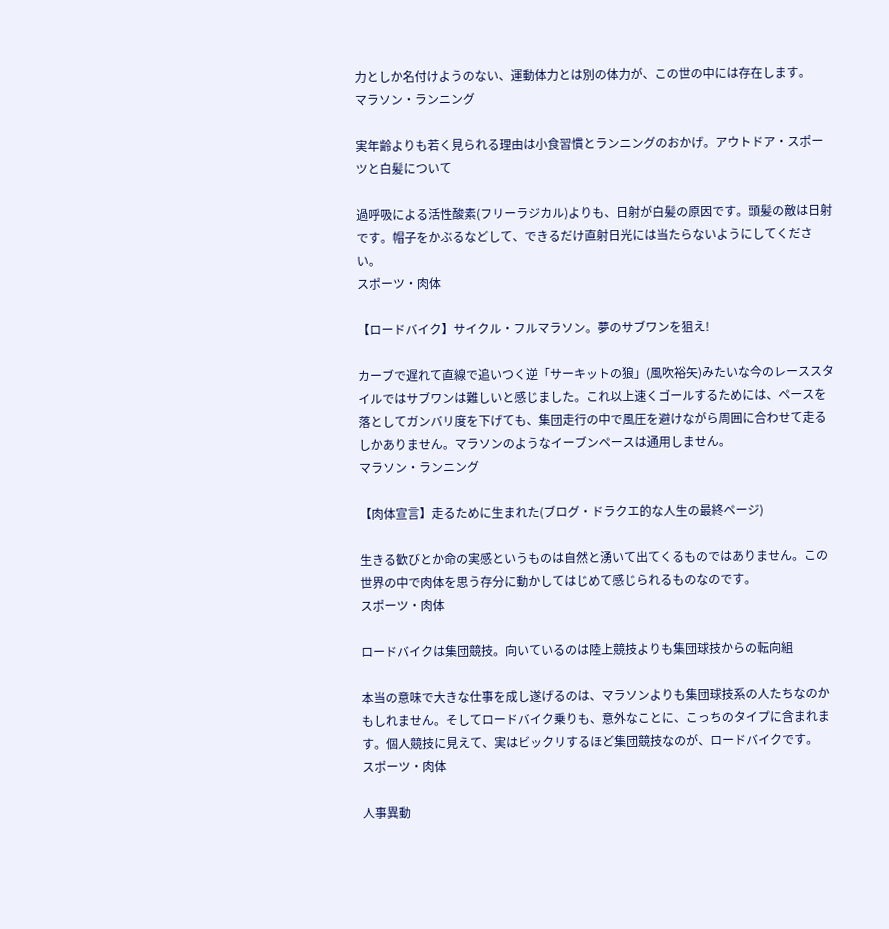力としか名付けようのない、運動体力とは別の体力が、この世の中には存在します。
マラソン・ランニング

実年齢よりも若く見られる理由は小食習慣とランニングのおかげ。アウトドア・スポーツと白髪について

過呼吸による活性酸素(フリーラジカル)よりも、日射が白髪の原因です。頭髪の敵は日射です。帽子をかぶるなどして、できるだけ直射日光には当たらないようにしてください。
スポーツ・肉体

【ロードバイク】サイクル・フルマラソン。夢のサブワンを狙え!

カーブで遅れて直線で追いつく逆「サーキットの狼」(風吹裕矢)みたいな今のレーススタイルではサブワンは難しいと感じました。これ以上速くゴールするためには、ペースを落としてガンバリ度を下げても、集団走行の中で風圧を避けながら周囲に合わせて走るしかありません。マラソンのようなイーブンペースは通用しません。
マラソン・ランニング

【肉体宣言】走るために生まれた(ブログ・ドラクエ的な人生の最終ページ)

生きる歓びとか命の実感というものは自然と湧いて出てくるものではありません。この世界の中で肉体を思う存分に動かしてはじめて感じられるものなのです。
スポーツ・肉体

ロードバイクは集団競技。向いているのは陸上競技よりも集団球技からの転向組

本当の意味で大きな仕事を成し遂げるのは、マラソンよりも集団球技系の人たちなのかもしれません。そしてロードバイク乗りも、意外なことに、こっちのタイプに含まれます。個人競技に見えて、実はビックリするほど集団競技なのが、ロードバイクです。
スポーツ・肉体

人事異動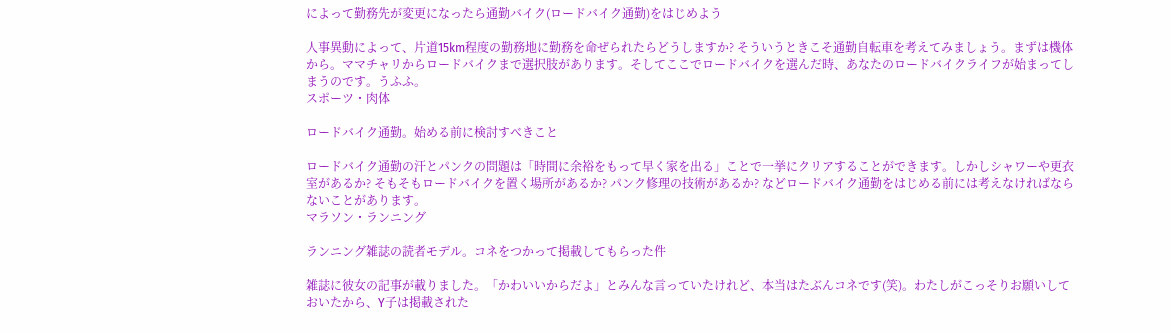によって勤務先が変更になったら通勤バイク(ロードバイク通勤)をはじめよう

人事異動によって、片道15km程度の勤務地に勤務を命ぜられたらどうしますか? そういうときこそ通勤自転車を考えてみましょう。まずは機体から。ママチャリからロードバイクまで選択肢があります。そしてここでロードバイクを選んだ時、あなたのロードバイクライフが始まってしまうのです。うふふ。
スポーツ・肉体

ロードバイク通勤。始める前に検討すべきこと

ロードバイク通勤の汗とパンクの問題は「時間に余裕をもって早く家を出る」ことで一挙にクリアすることができます。しかしシャワーや更衣室があるか? そもそもロードバイクを置く場所があるか? パンク修理の技術があるか? などロードバイク通勤をはじめる前には考えなければならないことがあります。
マラソン・ランニング

ランニング雑誌の読者モデル。コネをつかって掲載してもらった件

雑誌に彼女の記事が載りました。「かわいいからだよ」とみんな言っていたけれど、本当はたぶんコネです(笑)。わたしがこっそりお願いしておいたから、Y子は掲載された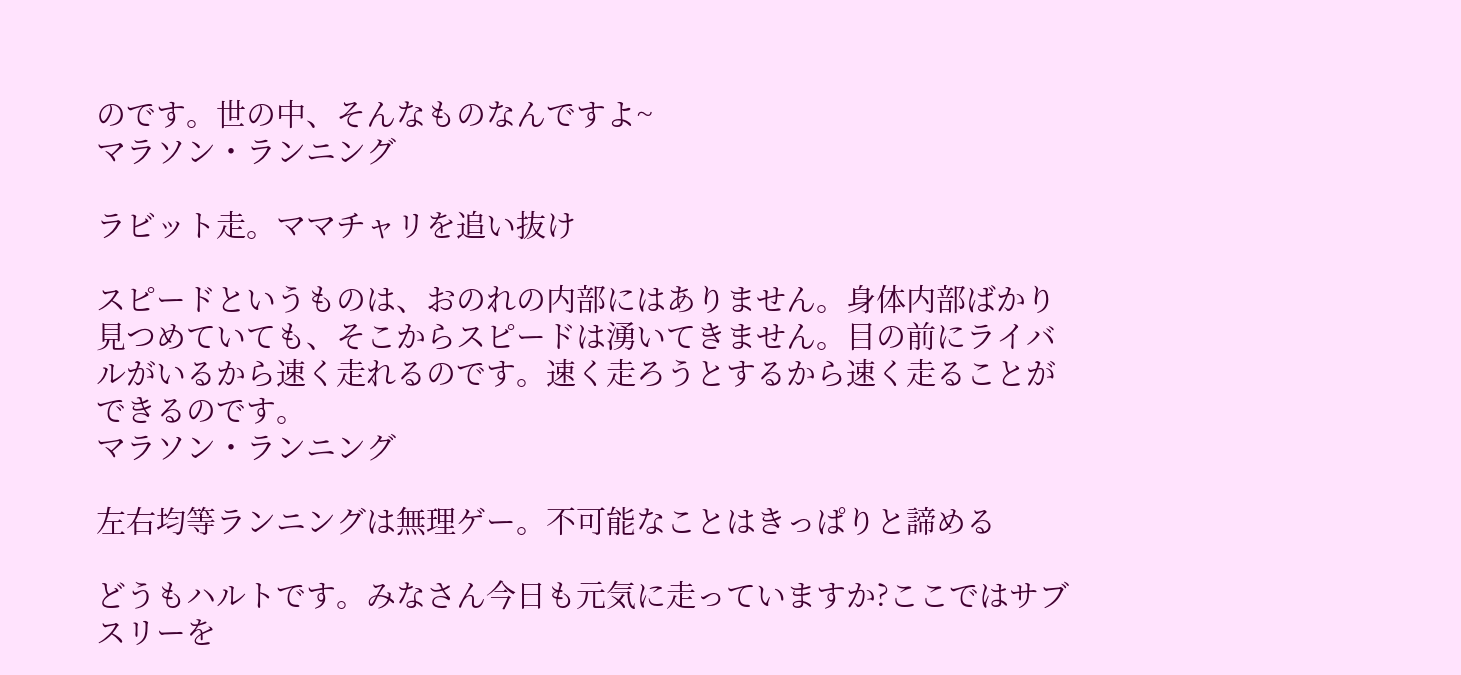のです。世の中、そんなものなんですよ~
マラソン・ランニング

ラビット走。ママチャリを追い抜け

スピードというものは、おのれの内部にはありません。身体内部ばかり見つめていても、そこからスピードは湧いてきません。目の前にライバルがいるから速く走れるのです。速く走ろうとするから速く走ることができるのです。
マラソン・ランニング

左右均等ランニングは無理ゲー。不可能なことはきっぱりと諦める

どうもハルトです。みなさん今日も元気に走っていますか?ここではサブスリーを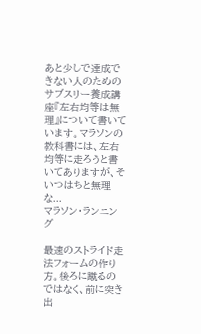あと少しで達成できない人のためのサブスリー養成講座『左右均等は無理』について書いています。マラソンの教科書には、左右均等に走ろうと書いてありますが、そいつはちと無理な...
マラソン・ランニング

最速のストライド走法フォームの作り方。後ろに蹴るのではなく、前に突き出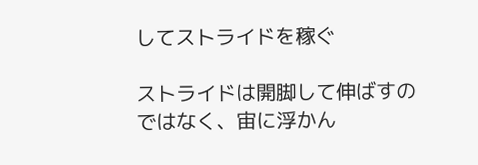してストライドを稼ぐ

ストライドは開脚して伸ばすのではなく、宙に浮かん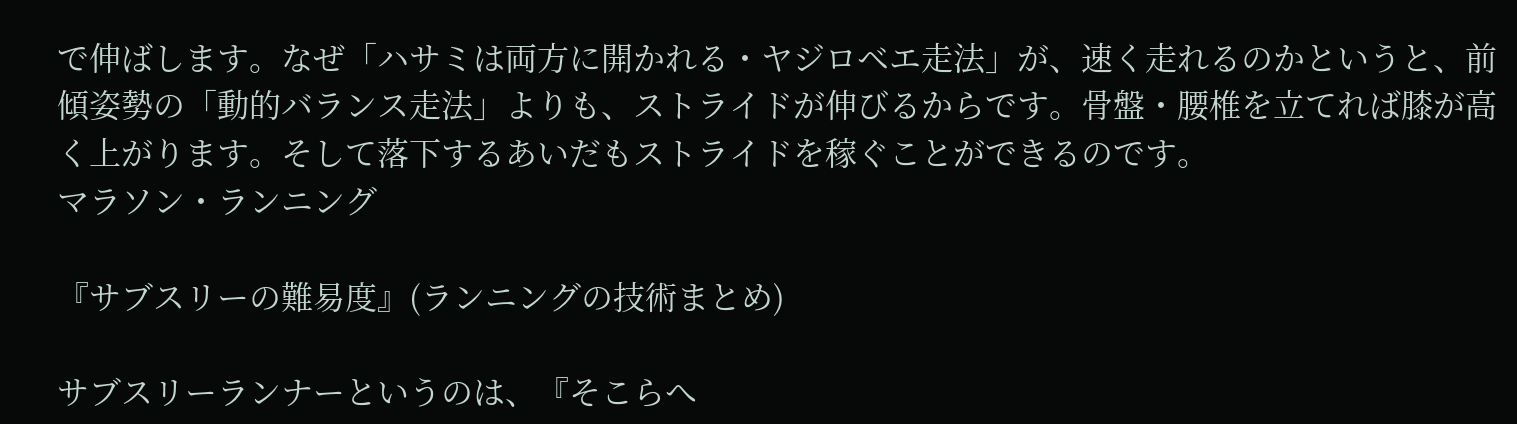で伸ばします。なぜ「ハサミは両方に開かれる・ヤジロベエ走法」が、速く走れるのかというと、前傾姿勢の「動的バランス走法」よりも、ストライドが伸びるからです。骨盤・腰椎を立てれば膝が高く上がります。そして落下するあいだもストライドを稼ぐことができるのです。
マラソン・ランニング

『サブスリーの難易度』(ランニングの技術まとめ)

サブスリーランナーというのは、『そこらへ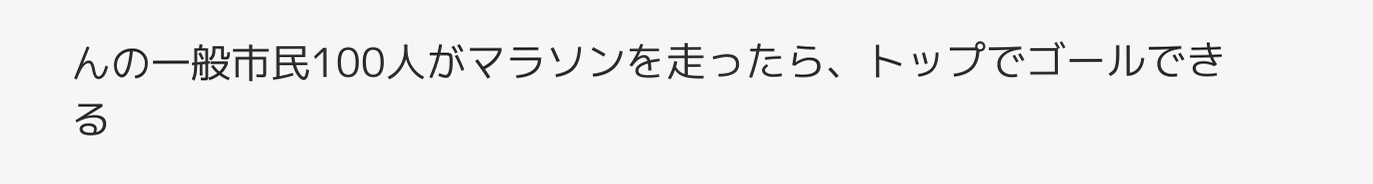んの一般市民100人がマラソンを走ったら、トップでゴールできる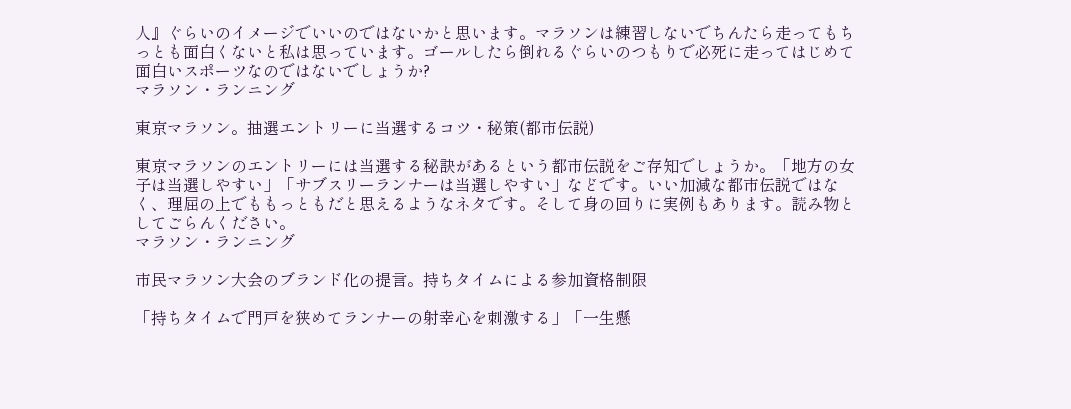人』ぐらいのイメージでいいのではないかと思います。マラソンは練習しないでちんたら走ってもちっとも面白くないと私は思っています。ゴールしたら倒れるぐらいのつもりで必死に走ってはじめて面白いスポーツなのではないでしょうか?
マラソン・ランニング

東京マラソン。抽選エントリーに当選するコツ・秘策(都市伝説)

東京マラソンのエントリーには当選する秘訣があるという都市伝説をご存知でしょうか。「地方の女子は当選しやすい」「サブスリーランナーは当選しやすい」などです。いい加減な都市伝説ではなく、理屈の上でももっともだと思えるようなネタです。そして身の回りに実例もあります。読み物としてごらんください。
マラソン・ランニング

市民マラソン大会のブランド化の提言。持ちタイムによる参加資格制限

「持ちタイムで門戸を狭めてランナーの射幸心を刺激する」「一生懸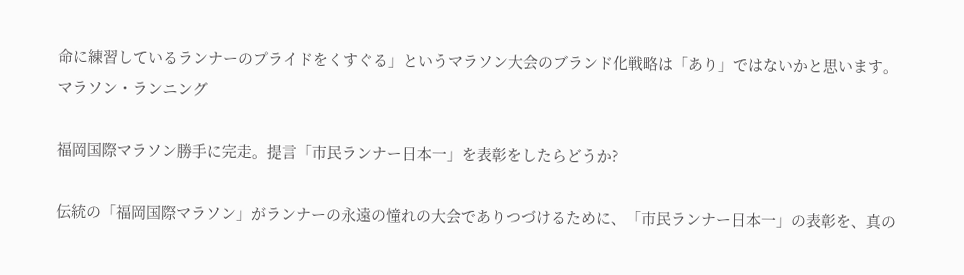命に練習しているランナーのプライドをくすぐる」というマラソン大会のブランド化戦略は「あり」ではないかと思います。
マラソン・ランニング

福岡国際マラソン勝手に完走。提言「市民ランナー日本一」を表彰をしたらどうか?

伝統の「福岡国際マラソン」がランナーの永遠の憧れの大会でありつづけるために、「市民ランナー日本一」の表彰を、真の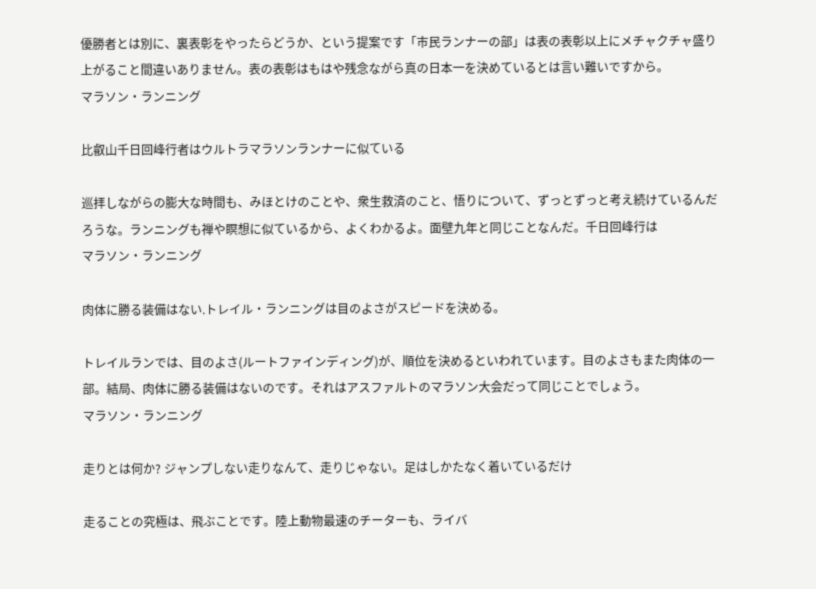優勝者とは別に、裏表彰をやったらどうか、という提案です「市民ランナーの部」は表の表彰以上にメチャクチャ盛り上がること間違いありません。表の表彰はもはや残念ながら真の日本一を決めているとは言い難いですから。
マラソン・ランニング

比叡山千日回峰行者はウルトラマラソンランナーに似ている

巡拝しながらの膨大な時間も、みほとけのことや、衆生救済のこと、悟りについて、ずっとずっと考え続けているんだろうな。ランニングも禅や瞑想に似ているから、よくわかるよ。面壁九年と同じことなんだ。千日回峰行は
マラソン・ランニング

肉体に勝る装備はない.トレイル・ランニングは目のよさがスピードを決める。

トレイルランでは、目のよさ(ルートファインディング)が、順位を決めるといわれています。目のよさもまた肉体の一部。結局、肉体に勝る装備はないのです。それはアスファルトのマラソン大会だって同じことでしょう。
マラソン・ランニング

走りとは何か? ジャンプしない走りなんて、走りじゃない。足はしかたなく着いているだけ

走ることの究極は、飛ぶことです。陸上動物最速のチーターも、ライバ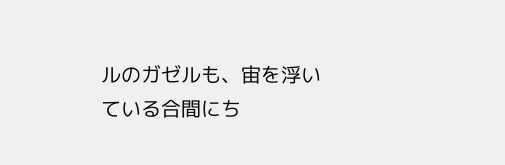ルのガゼルも、宙を浮いている合間にち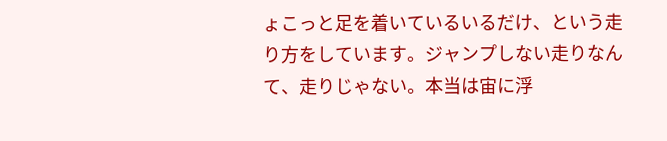ょこっと足を着いているいるだけ、という走り方をしています。ジャンプしない走りなんて、走りじゃない。本当は宙に浮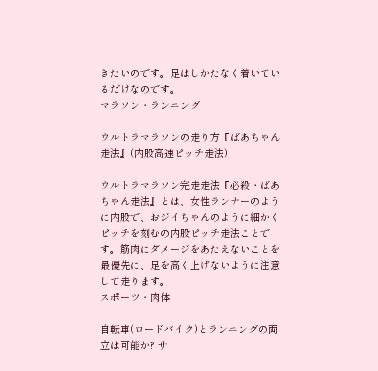きたいのです。足はしかたなく着いているだけなのです。
マラソン・ランニング

ウルトラマラソンの走り方『ばあちゃん走法』(内股高速ピッチ走法)

ウルトラマラソン完走走法『必殺・ばあちゃん走法』とは、女性ランナーのように内股で、おジイちゃんのように細かくピッチを刻むの内股ピッチ走法ことです。筋肉にダメージをあたえないことを最優先に、足を高く上げないように注意して走ります。
スポーツ・肉体

自転車(ロードバイク)とランニングの両立は可能か? サ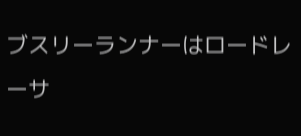ブスリーランナーはロードレーサ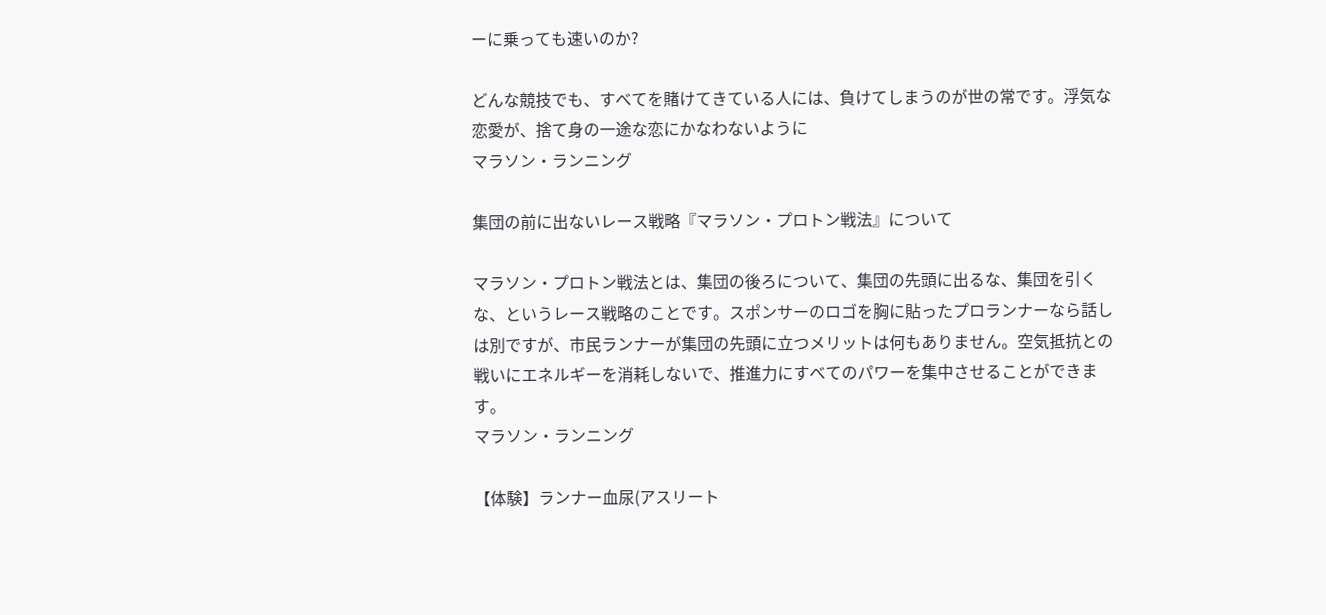ーに乗っても速いのか?

どんな競技でも、すべてを賭けてきている人には、負けてしまうのが世の常です。浮気な恋愛が、捨て身の一途な恋にかなわないように
マラソン・ランニング

集団の前に出ないレース戦略『マラソン・プロトン戦法』について

マラソン・プロトン戦法とは、集団の後ろについて、集団の先頭に出るな、集団を引くな、というレース戦略のことです。スポンサーのロゴを胸に貼ったプロランナーなら話しは別ですが、市民ランナーが集団の先頭に立つメリットは何もありません。空気抵抗との戦いにエネルギーを消耗しないで、推進力にすべてのパワーを集中させることができます。
マラソン・ランニング

【体験】ランナー血尿(アスリート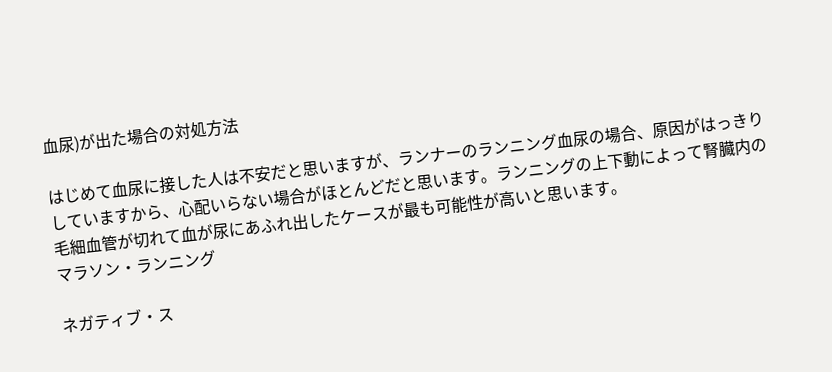血尿)が出た場合の対処方法

はじめて血尿に接した人は不安だと思いますが、ランナーのランニング血尿の場合、原因がはっきりしていますから、心配いらない場合がほとんどだと思います。ランニングの上下動によって腎臓内の毛細血管が切れて血が尿にあふれ出したケースが最も可能性が高いと思います。
マラソン・ランニング

ネガティブ・ス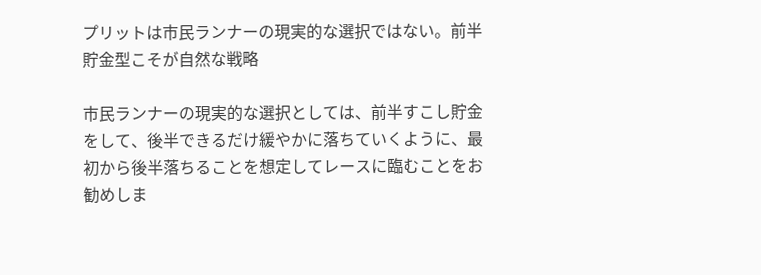プリットは市民ランナーの現実的な選択ではない。前半貯金型こそが自然な戦略

市民ランナーの現実的な選択としては、前半すこし貯金をして、後半できるだけ緩やかに落ちていくように、最初から後半落ちることを想定してレースに臨むことをお勧めしま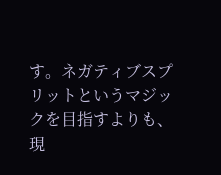す。ネガティブスプリットというマジックを目指すよりも、現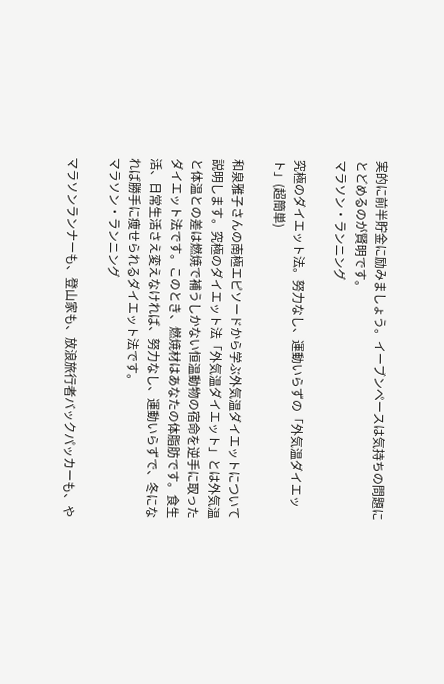実的に前半貯金に励みましょう。イーブンペースは気持ちの問題にとどめるのが賢明です。
マラソン・ランニング

究極のダイエット法。努力なし、運動いらずの「外気温ダイエット」(超簡単)

和泉雅子さんの南極エピソードから学ぶ外気温ダイエットについて説明します。究極のダイエット法「外気温ダイエット」とは外気温と体温との差は燃焼で補うしかない恒温動物の宿命を逆手に取ったダイエット法です。このとき、燃焼材はあなたの体脂肪です。食生活、日常生活さえ変えなければ、努力なし、運動いらずで、冬になれば勝手に痩せられるダイエット法です。
マラソン・ランニング

マラソンランナーも、登山家も、放浪旅行者バックパッカーも、や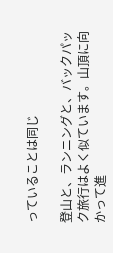っていることは同じ

登山と、ランニングと、バックパック旅行はよく似ています。山頂に向かって進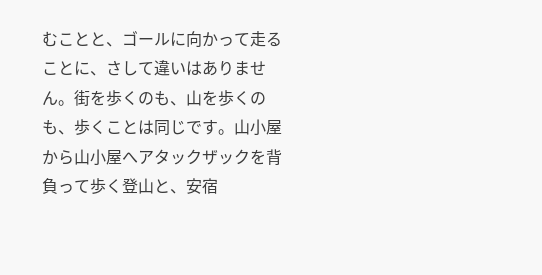むことと、ゴールに向かって走ることに、さして違いはありません。街を歩くのも、山を歩くのも、歩くことは同じです。山小屋から山小屋へアタックザックを背負って歩く登山と、安宿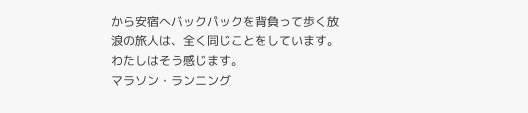から安宿へバックパックを背負って歩く放浪の旅人は、全く同じことをしています。わたしはそう感じます。
マラソン・ランニング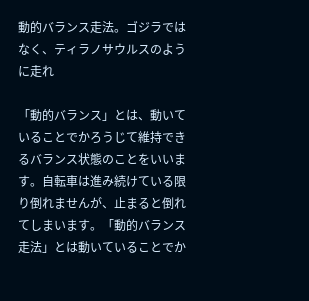動的バランス走法。ゴジラではなく、ティラノサウルスのように走れ

「動的バランス」とは、動いていることでかろうじて維持できるバランス状態のことをいいます。自転車は進み続けている限り倒れませんが、止まると倒れてしまいます。「動的バランス走法」とは動いていることでか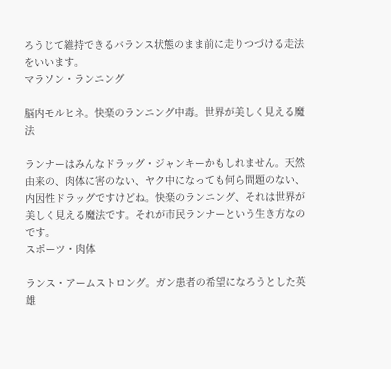ろうじて維持できるバランス状態のまま前に走りつづける走法をいいます。
マラソン・ランニング

脳内モルヒネ。快楽のランニング中毒。世界が美しく見える魔法

ランナーはみんなドラッグ・ジャンキーかもしれません。天然由来の、肉体に害のない、ヤク中になっても何ら問題のない、内因性ドラッグですけどね。快楽のランニング、それは世界が美しく見える魔法です。それが市民ランナーという生き方なのです。
スポーツ・肉体

ランス・アームストロング。ガン患者の希望になろうとした英雄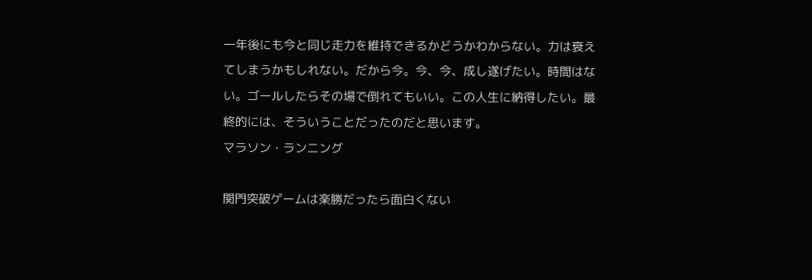一年後にも今と同じ走力を維持できるかどうかわからない。力は衰えてしまうかもしれない。だから今。今、今、成し遂げたい。時間はない。ゴールしたらその場で倒れてもいい。この人生に納得したい。最終的には、そういうことだったのだと思います。
マラソン・ランニング

関門突破ゲームは楽勝だったら面白くない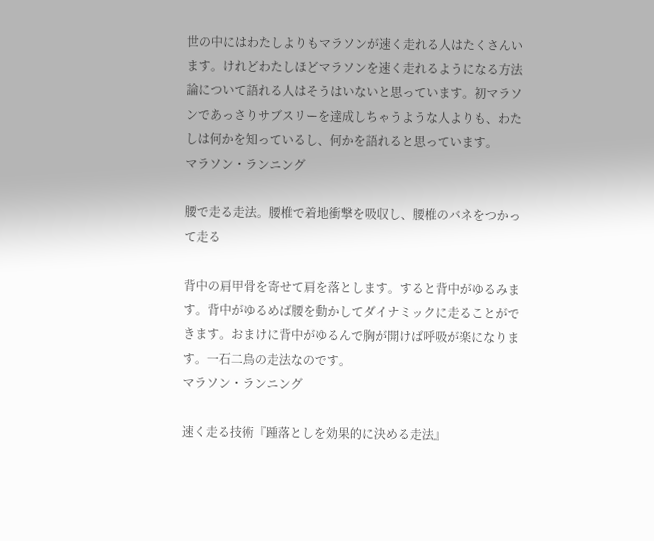世の中にはわたしよりもマラソンが速く走れる人はたくさんいます。けれどわたしほどマラソンを速く走れるようになる方法論について語れる人はそうはいないと思っています。初マラソンであっさりサブスリーを達成しちゃうような人よりも、わたしは何かを知っているし、何かを語れると思っています。
マラソン・ランニング

腰で走る走法。腰椎で着地衝撃を吸収し、腰椎のバネをつかって走る

背中の肩甲骨を寄せて肩を落とします。すると背中がゆるみます。背中がゆるめば腰を動かしてダイナミックに走ることができます。おまけに背中がゆるんで胸が開けば呼吸が楽になります。一石二鳥の走法なのです。
マラソン・ランニング

速く走る技術『踵落としを効果的に決める走法』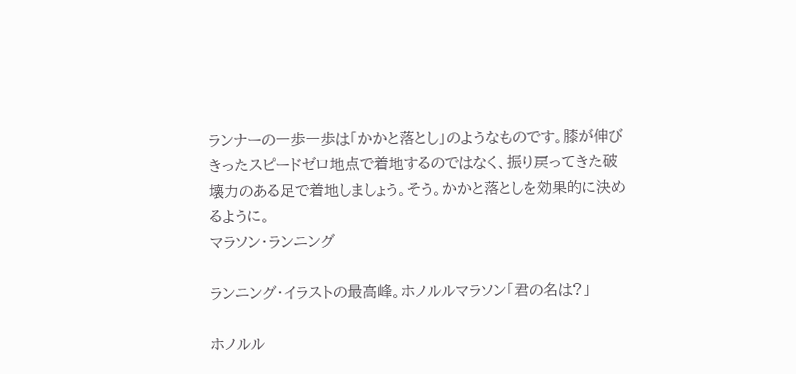ランナーの一歩一歩は「かかと落とし」のようなものです。膝が伸びきったスピードゼロ地点で着地するのではなく、振り戻ってきた破壊力のある足で着地しましょう。そう。かかと落としを効果的に決めるように。
マラソン・ランニング

ランニング・イラストの最高峰。ホノルルマラソン「君の名は?」

ホノルル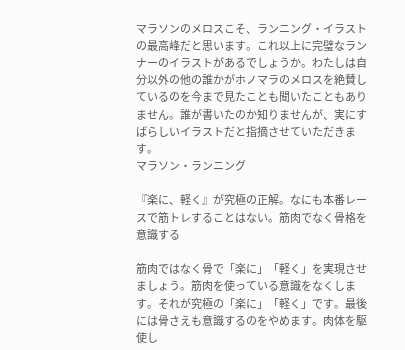マラソンのメロスこそ、ランニング・イラストの最高峰だと思います。これ以上に完璧なランナーのイラストがあるでしょうか。わたしは自分以外の他の誰かがホノマラのメロスを絶賛しているのを今まで見たことも聞いたこともありません。誰が書いたのか知りませんが、実にすばらしいイラストだと指摘させていただきます。
マラソン・ランニング

『楽に、軽く』が究極の正解。なにも本番レースで筋トレすることはない。筋肉でなく骨格を意識する

筋肉ではなく骨で「楽に」「軽く」を実現させましょう。筋肉を使っている意識をなくします。それが究極の「楽に」「軽く」です。最後には骨さえも意識するのをやめます。肉体を駆使し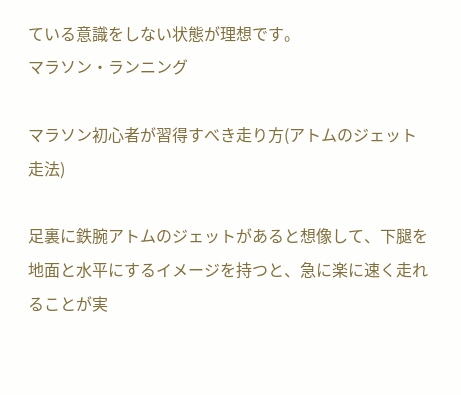ている意識をしない状態が理想です。
マラソン・ランニング

マラソン初心者が習得すべき走り方(アトムのジェット走法)

足裏に鉄腕アトムのジェットがあると想像して、下腿を地面と水平にするイメージを持つと、急に楽に速く走れることが実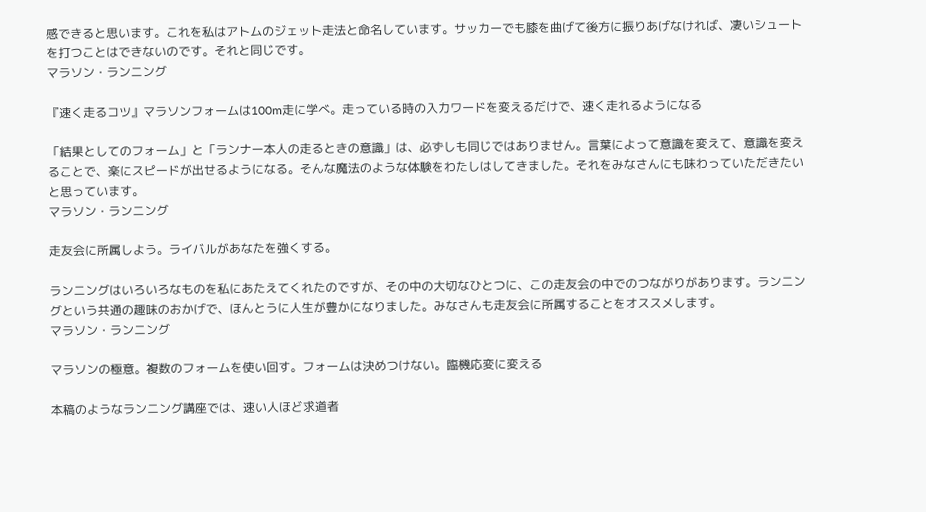感できると思います。これを私はアトムのジェット走法と命名しています。サッカーでも膝を曲げて後方に振りあげなければ、凄いシュートを打つことはできないのです。それと同じです。
マラソン・ランニング

『速く走るコツ』マラソンフォームは100m走に学べ。走っている時の入力ワードを変えるだけで、速く走れるようになる

「結果としてのフォーム」と「ランナー本人の走るときの意識」は、必ずしも同じではありません。言葉によって意識を変えて、意識を変えることで、楽にスピードが出せるようになる。そんな魔法のような体験をわたしはしてきました。それをみなさんにも味わっていただきたいと思っています。
マラソン・ランニング

走友会に所属しよう。ライバルがあなたを強くする。

ランニングはいろいろなものを私にあたえてくれたのですが、その中の大切なひとつに、この走友会の中でのつながりがあります。ランニングという共通の趣味のおかげで、ほんとうに人生が豊かになりました。みなさんも走友会に所属することをオススメします。
マラソン・ランニング

マラソンの極意。複数のフォームを使い回す。フォームは決めつけない。臨機応変に変える

本稿のようなランニング講座では、速い人ほど求道者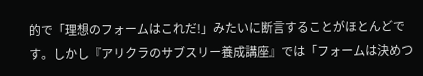的で「理想のフォームはこれだ!」みたいに断言することがほとんどです。しかし『アリクラのサブスリー養成講座』では「フォームは決めつ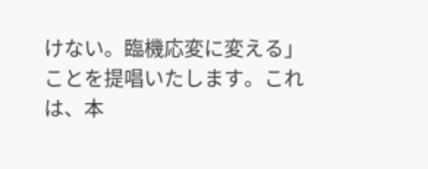けない。臨機応変に変える」ことを提唱いたします。これは、本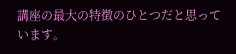講座の最大の特徴のひとつだと思っています。